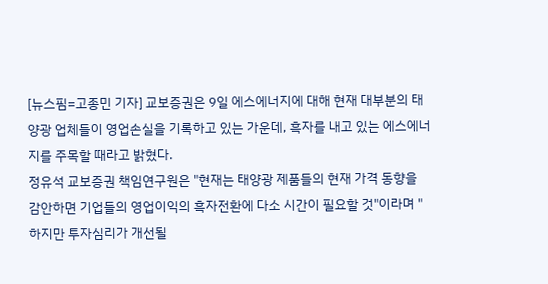[뉴스핌=고종민 기자] 교보증권은 9일 에스에너지에 대해 현재 대부분의 태양광 업체들이 영업손실을 기록하고 있는 가운데, 흑자를 내고 있는 에스에너지를 주목할 때라고 밝혔다.
정유석 교보증권 책임연구원은 "현재는 태양광 제품들의 현재 가격 동향을 감안하면 기업들의 영업이익의 흑자전환에 다소 시간이 필요할 것"이라며 "하지만 투자심리가 개선될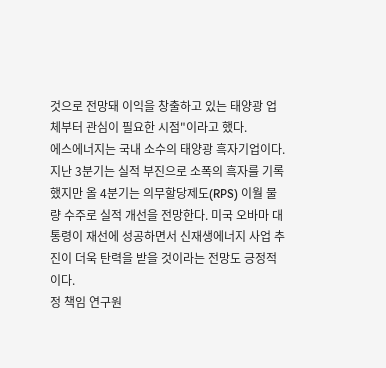것으로 전망돼 이익을 창출하고 있는 태양광 업체부터 관심이 필요한 시점"이라고 했다.
에스에너지는 국내 소수의 태양광 흑자기업이다. 지난 3분기는 실적 부진으로 소폭의 흑자를 기록했지만 올 4분기는 의무할당제도(RPS) 이월 물량 수주로 실적 개선을 전망한다. 미국 오바마 대통령이 재선에 성공하면서 신재생에너지 사업 추진이 더욱 탄력을 받을 것이라는 전망도 긍정적이다.
정 책임 연구원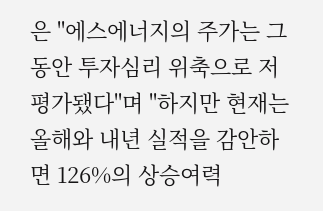은 "에스에너지의 주가는 그동안 투자심리 위축으로 저평가됐다"며 "하지만 현재는 올해와 내년 실적을 감안하면 126%의 상승여력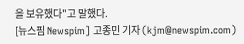을 보유했다"고 말했다.
[뉴스핌 Newspim] 고종민 기자 (kjm@newspim.com)